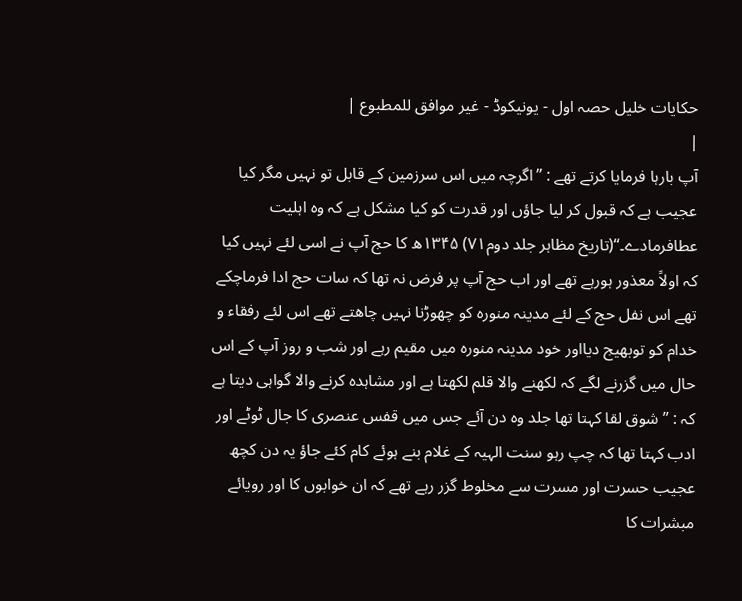حکایات خلیل حصہ اول - یونیکوڈ - غیر موافق للمطبوع |
|
آپ بارہا فرمایا کرتے تھے : ’’اگرچہ میں اس سرزمین کے قابل تو نہیں مگر کیا عجیب ہے کہ قبول کر لیا جاؤں اور قدرت کو کیا مشکل ہے کہ وہ اہلیت عطافرمادے۔‘‘(تاریخ مظاہر جلد دوم۷۱) ۱۳۴۵ھ کا حج آپ نے اسی لئے نہیں کیا کہ اولاً معذور ہورہے تھے اور اب حج آپ پر فرض نہ تھا کہ سات حج ادا فرماچکے تھے اس نفل حج کے لئے مدینہ منورہ کو چھوڑنا نہیں چاھتے تھے اس لئے رفقاء و خدام کو توبھیج دیااور خود مدینہ منورہ میں مقیم رہے اور شب و روز آپ کے اس حال میں گزرنے لگے کہ لکھنے والا قلم لکھتا ہے اور مشاہدہ کرنے والا گواہی دیتا ہے کہ : ’’شوق لقا کہتا تھا جلد وہ دن آئے جس میں قفس عنصری کا جال ٹوٹے اور ادب کہتا تھا کہ چپ رہو سنت الہیہ کے غلام بنے ہوئے کام کئے جاؤ یہ دن کچھ عجیب حسرت اور مسرت سے مخلوط گزر رہے تھے کہ ان خوابوں کا اور رویائے مبشرات کا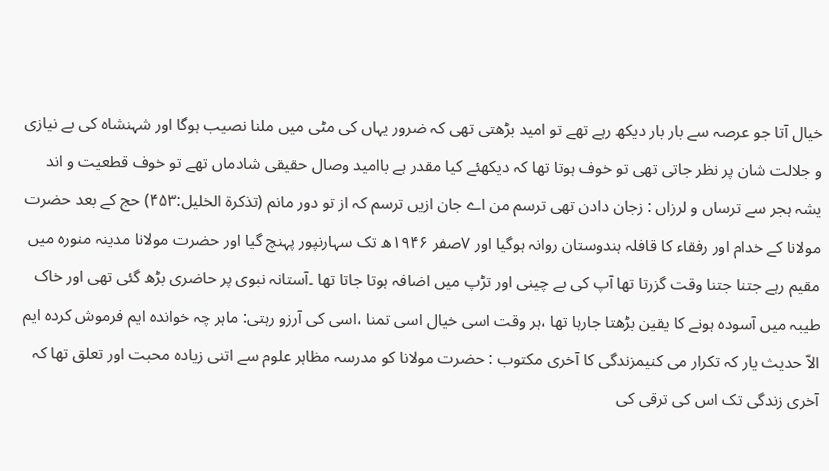خیال آتا جو عرصہ سے بار بار دیکھ رہے تھے تو امید بڑھتی تھی کہ ضرور یہاں کی مٹی میں ملنا نصیب ہوگا اور شہنشاہ کی بے نیازی و جلالت شان پر نظر جاتی تھی تو خوف ہوتا تھا کہ دیکھئے کیا مقدر ہے باامید وصال حقیقی شادماں تھے تو خوف قطعیت و اند یشہ ہجر سے ترساں و لرزاں : زجان دادن تھی ترسم من اے جان ازیں ترسم کہ از تو دور مانم (تذکرۃ الخلیل:۴۵۳) حج کے بعد حضرت مولانا کے خدام اور رفقاء کا قافلہ ہندوستان روانہ ہوگیا اور ۷صفر ۱۹۴۶ھ تک سہارنپور پہنچ گیا اور حضرت مولانا مدینہ منورہ میں مقیم رہے جتنا جتنا وقت گزرتا تھا آپ کی بے چینی اور تڑپ میں اضافہ ہوتا جاتا تھا ۔آستانہ نبوی پر حاضری بڑھ گئی تھی اور خاک طیبہ میں آسودہ ہونے کا یقین بڑھتا جارہا تھا ،ہر وقت اسی خیال اسی تمنا ،اسی کی آرزو رہتی: ماہر چہ خواندہ ایم فرموش کردہ ایم الاّ حدیث یار کہ تکرار می کنیمزندگی کا آخری مکتوب : حضرت مولانا کو مدرسہ مظاہر علوم سے اتنی زیادہ محبت اور تعلق تھا کہ آخری زندگی تک اس کی ترقی کی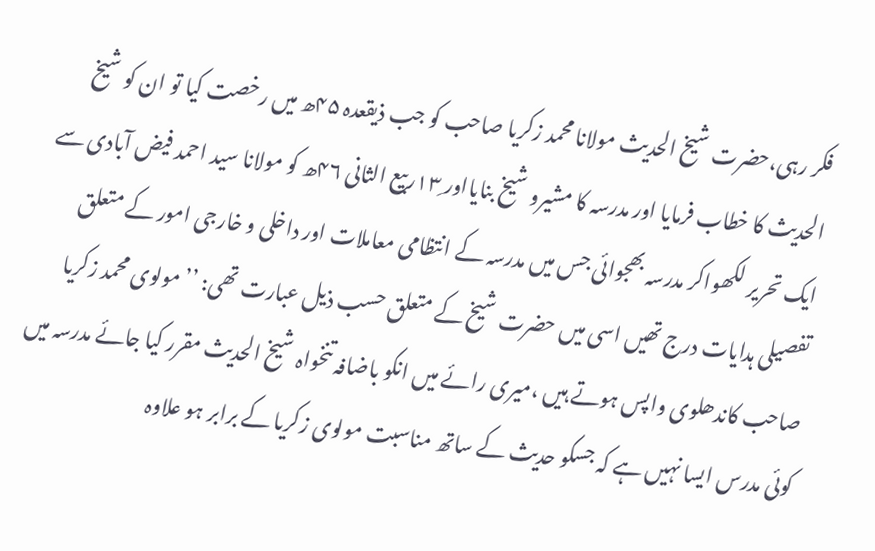فکر رہی،حضرت شیخ الحدیث مولانا محمد زکریا صاحب کو جب ذیقعدہ ۴۵ھ میں رخصت کیا تو ان کو شیخ الحدیث کا خطاب فرمایا اور مدرسہ کا مشیرو شیخ بنایااور ۱۳ِربیع الثانی ۴۶ھ کو مولانا سید احمد فیض آبادی سے ایک تحریر لکھواکر مدرسہ بھجوائی جس میں مدرسہ کے انتظامی معاملات اور داخلی و خارجی امور کے متعلق تفصیلی ہدایات درج تھیں اسی میں حضرت شیخ کے متعلق حسب ذیل عبارت تھی: ’’مولوی محمد زکریا صاحب کاندھلوی واپس ہوتے ہیں ،میری رائے میں انکو باضافہ تنخواہ شیخ الحدیث مقرر کیا جائے مدرسہ میں کوئی مدرس ایسا نہیں ہے کہ جسکو حدیث کے ساتھ مناسبت مولوی زکریا کے برابر ہو علاوہ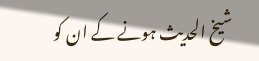شیخ الحدیث ہونے کے ان کو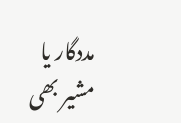مددگار یا مشیر بھی